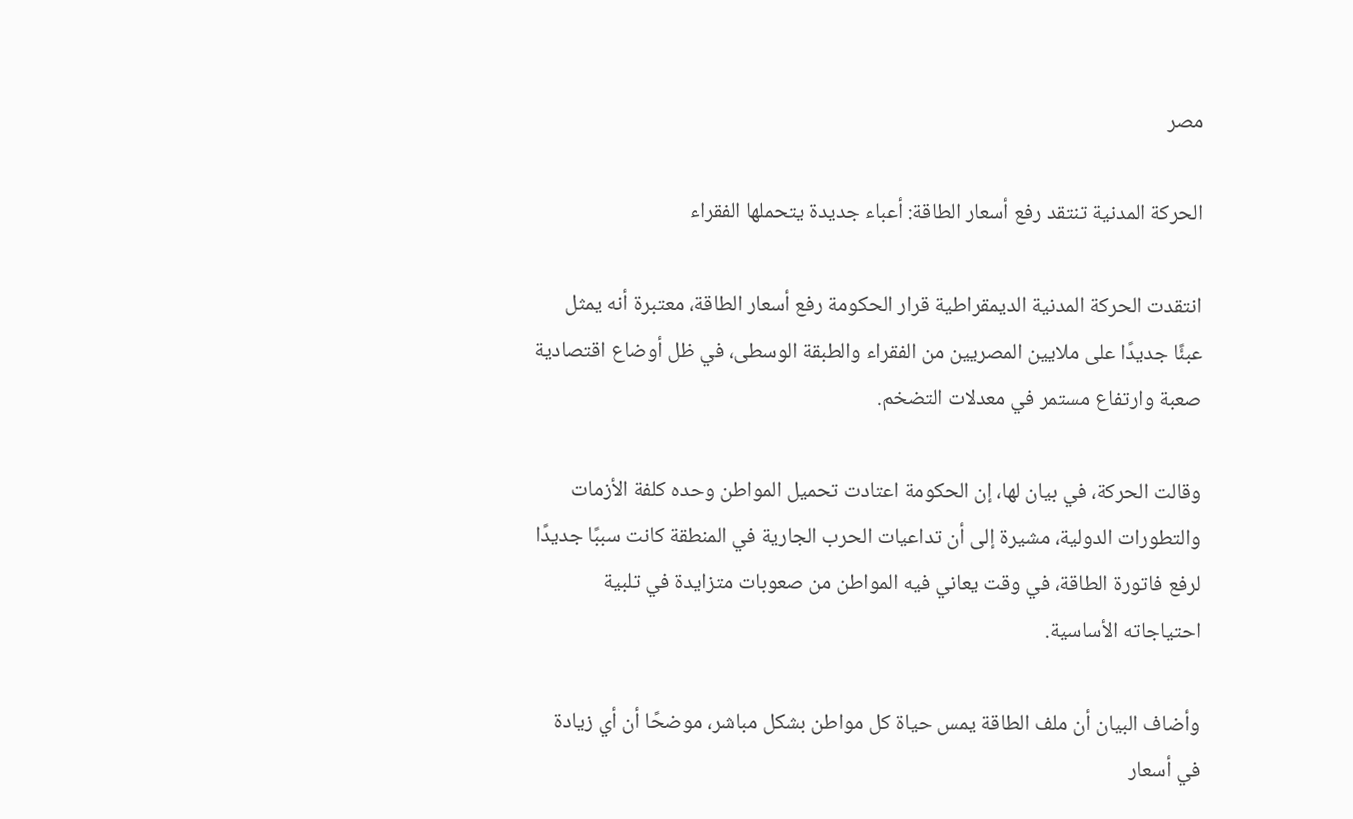مصر

الحركة المدنية تنتقد رفع أسعار الطاقة: أعباء جديدة يتحملها الفقراء

انتقدت الحركة المدنية الديمقراطية قرار الحكومة رفع أسعار الطاقة، معتبرة أنه يمثل عبئًا جديدًا على ملايين المصريين من الفقراء والطبقة الوسطى، في ظل أوضاع اقتصادية صعبة وارتفاع مستمر في معدلات التضخم.

وقالت الحركة، في بيان لها، إن الحكومة اعتادت تحميل المواطن وحده كلفة الأزمات والتطورات الدولية، مشيرة إلى أن تداعيات الحرب الجارية في المنطقة كانت سببًا جديدًا لرفع فاتورة الطاقة، في وقت يعاني فيه المواطن من صعوبات متزايدة في تلبية احتياجاته الأساسية.

وأضاف البيان أن ملف الطاقة يمس حياة كل مواطن بشكل مباشر، موضحًا أن أي زيادة في أسعار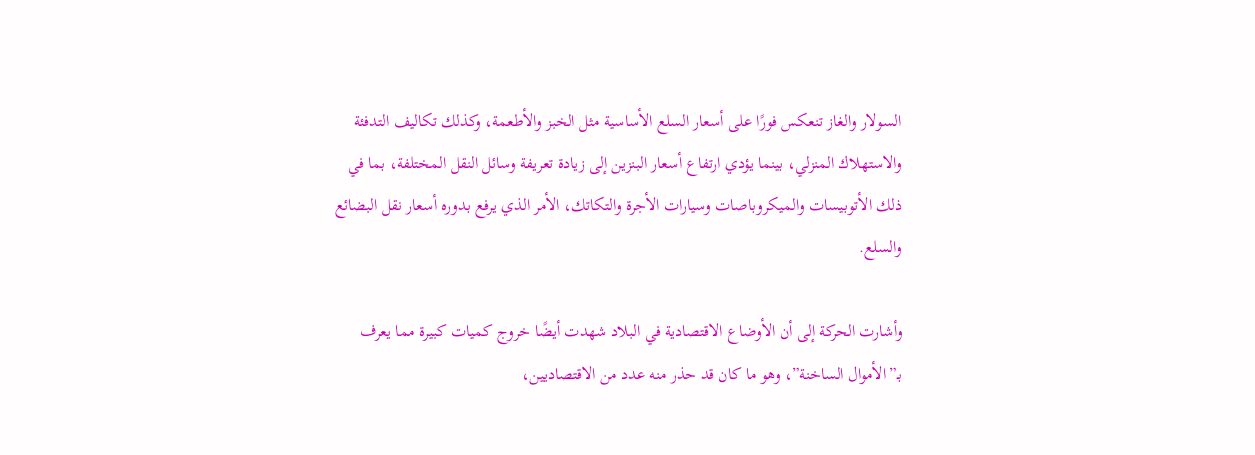السولار والغاز تنعكس فورًا على أسعار السلع الأساسية مثل الخبز والأطعمة، وكذلك تكاليف التدفئة والاستهلاك المنزلي، بينما يؤدي ارتفاع أسعار البنزين إلى زيادة تعريفة وسائل النقل المختلفة، بما في ذلك الأتوبيسات والميكروباصات وسيارات الأجرة والتكاتك، الأمر الذي يرفع بدوره أسعار نقل البضائع والسلع.

وأشارت الحركة إلى أن الأوضاع الاقتصادية في البلاد شهدت أيضًا خروج كميات كبيرة مما يعرف بـ”الأموال الساخنة”، وهو ما كان قد حذر منه عدد من الاقتصاديين،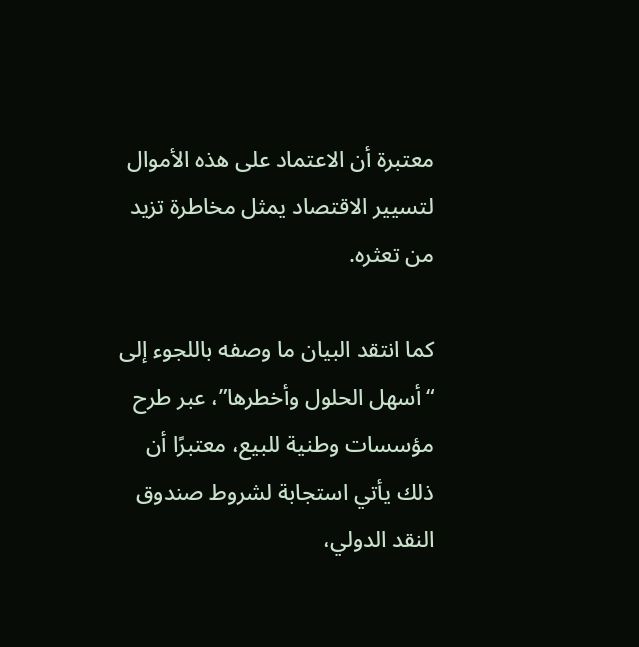معتبرة أن الاعتماد على هذه الأموال لتسيير الاقتصاد يمثل مخاطرة تزيد من تعثره.

كما انتقد البيان ما وصفه باللجوء إلى “أسهل الحلول وأخطرها”، عبر طرح مؤسسات وطنية للبيع، معتبرًا أن ذلك يأتي استجابة لشروط صندوق النقد الدولي،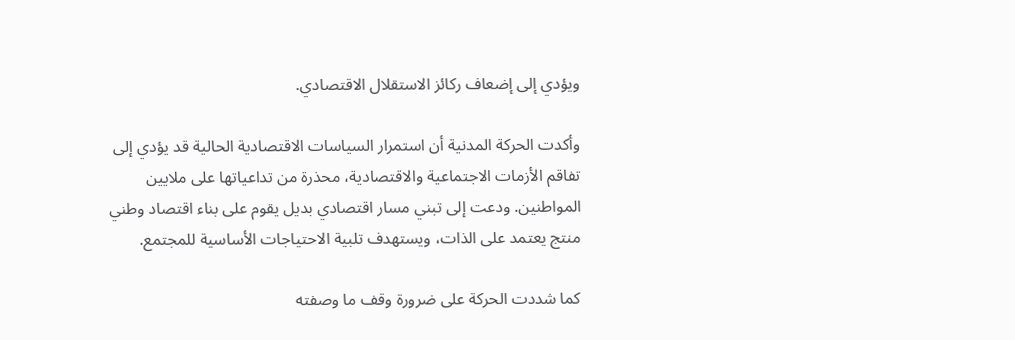ويؤدي إلى إضعاف ركائز الاستقلال الاقتصادي.

وأكدت الحركة المدنية أن استمرار السياسات الاقتصادية الحالية قد يؤدي إلى تفاقم الأزمات الاجتماعية والاقتصادية، محذرة من تداعياتها على ملايين المواطنين. ودعت إلى تبني مسار اقتصادي بديل يقوم على بناء اقتصاد وطني منتج يعتمد على الذات، ويستهدف تلبية الاحتياجات الأساسية للمجتمع.

كما شددت الحركة على ضرورة وقف ما وصفته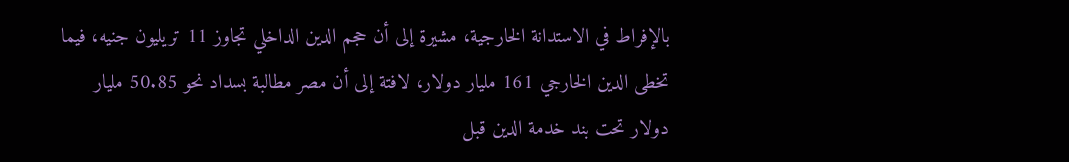بالإفراط في الاستدانة الخارجية، مشيرة إلى أن حجم الدين الداخلي تجاوز 11 تريليون جنيه، فيما تخطى الدين الخارجي 161 مليار دولار، لافتة إلى أن مصر مطالبة بسداد نحو 50.85 مليار دولار تحت بند خدمة الدين قبل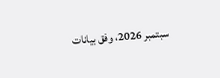سبتمبر 2026، وفق بيانات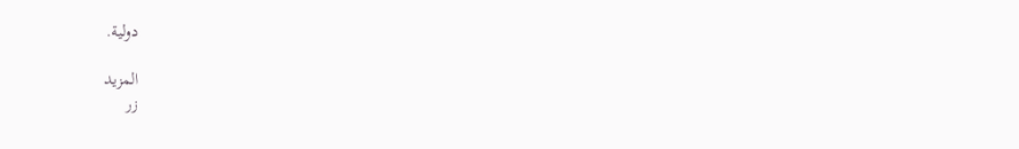دولية.

المزيد
زر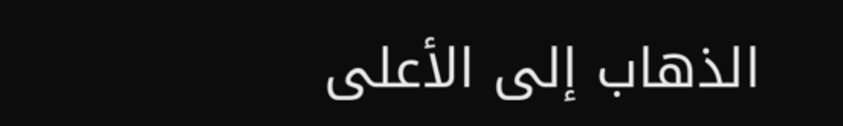الذهاب إلى الأعلى